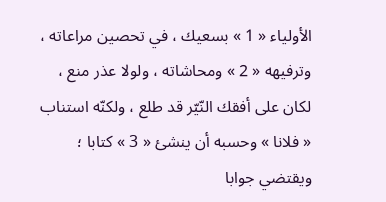الأولياء « 1 » بسعيك ، في تحصين مراعاته ، وترفيهه « 2 » ومحاشاته ، ولولا عذر منع ، لكان على أفقك النّيّر قد طلع ، ولكنّه استناب « فلانا » وحسبه أن ينشئ « 3 » كتابا ؛ ويقتضي جوابا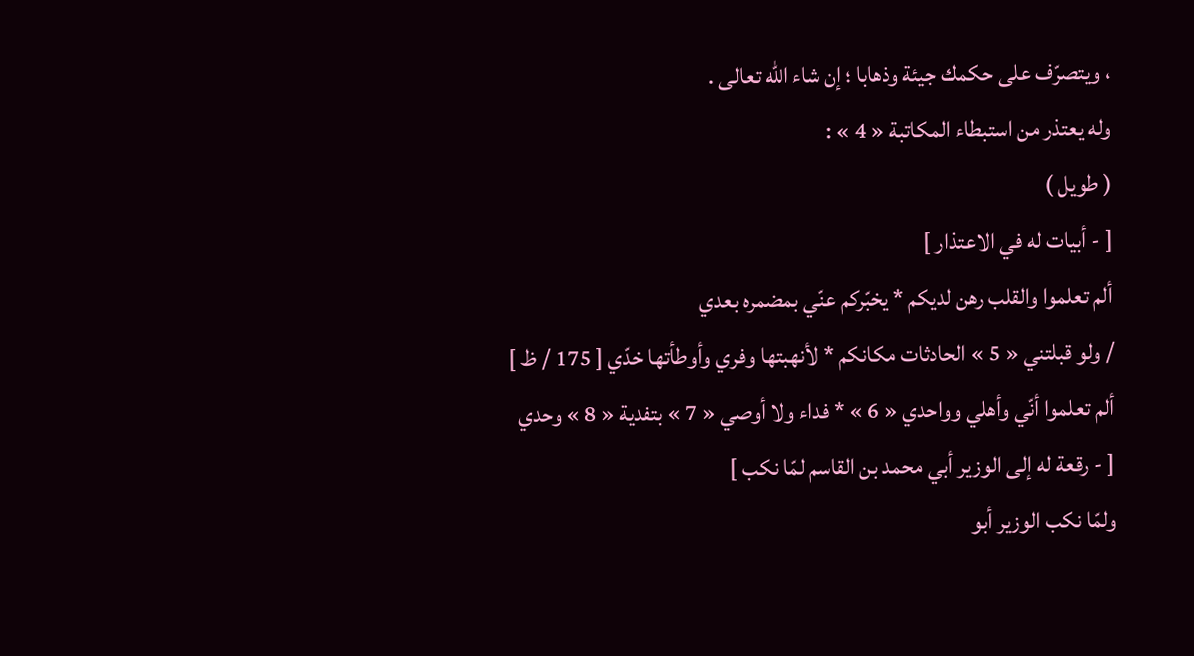، ويتصرّف على حكمك جيئة وذهابا ؛ إن شاء اللّه تعالى .
وله يعتذر من استبطاء المكاتبة « 4 » :
( طويل )
[ - أبيات له في الاعتذار ]
ألم تعلموا والقلب رهن لديكم * يخبّركم عنّي بمضمره بعدي
/ ولو قبلتني « 5 » الحادثات مكانكم * لأنهبتها وفري وأوطأتها خدّي [ 175 / ظ ]
ألم تعلموا أنّي وأهلي وواحدي « 6 » * فداء ولا أوصي « 7 » بتفدية « 8 » وحدي
[ - رقعة له إلى الوزير أبي محمد بن القاسم لمّا نكب ]
ولمّا نكب الوزير أبو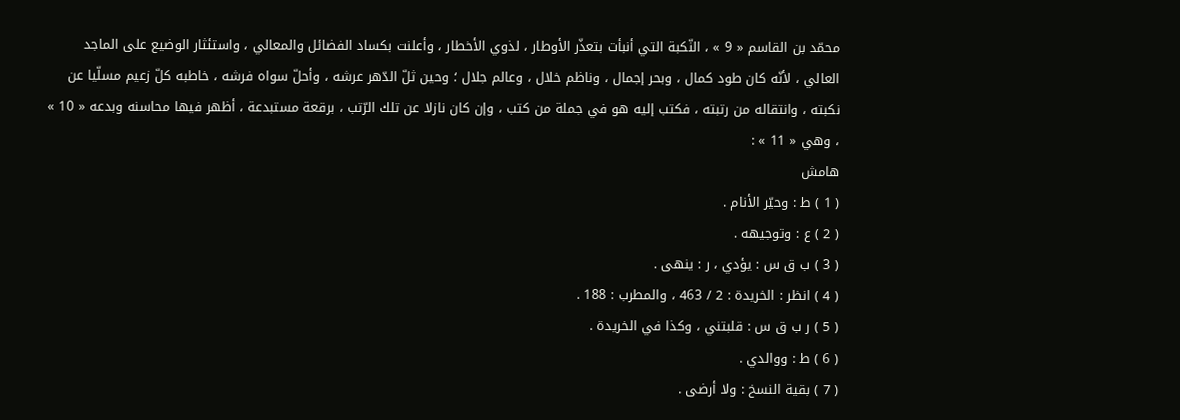محمّد بن القاسم « 9 » ، النّكبة التي أنبأت بتعذّر الأوطار ، لذوي الأخطار ، وأعلنت بكساد الفضائل والمعالي ، واستئثار الوضيع على الماجد العالي ، لأنّه كان طود كمال ، وبحر إجمال ، وناظم خلال ، وعالم جلال ؛ وحين ثلّ الدّهر عرشه ، وأحلّ سواه فرشه ، خاطبه كلّ زعيم مسلّيا عن نكبته ، وانتقاله من رتبته ، فكتب إليه هو في جملة من كتب ، وإن كان نازلا عن تلك الرّتب ، برقعة مستبدعة ، أظهر فيها محاسنه وبدعه « 10 » ، وهي « 11 » :
هامش
( 1 ) ط : وحيّر الأنام .
( 2 ) ع : وتوجيهه .
( 3 ) ب ق س : يؤدي ، ر : ينهى .
( 4 ) انظر : الخريدة : 2 / 463 ، والمطرب : 188 .
( 5 ) ر ب ق س : قلبتني ، وكذا في الخريدة .
( 6 ) ط : ووالدي .
( 7 ) بقية النسخ : ولا أرضى .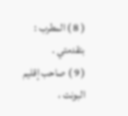( 8 ) المطرب : بتقدمتي .
( 9 ) صاحب إقليم البونت ،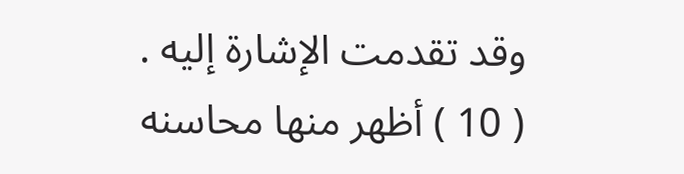وقد تقدمت الإشارة إليه .
( 10 ) أظهر منها محاسنه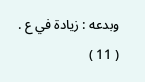وبدعه : زيادة في ع .
( 11 )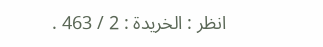انظر : الخريدة : 2 / 463 .